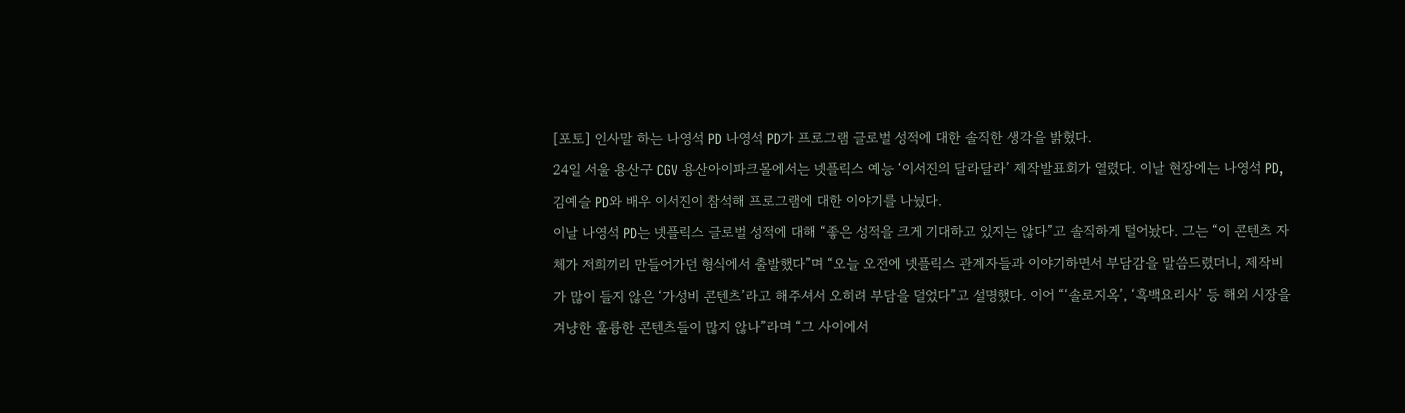[포토] 인사말 하는 나영석 PD 나영석 PD가 프로그램 글로벌 성적에 대한 솔직한 생각을 밝혔다.
24일 서울 용산구 CGV 용산아이파크몰에서는 넷플릭스 예능 ‘이서진의 달라달라’ 제작발표회가 열렸다. 이날 현장에는 나영석 PD, 김예슬 PD와 배우 이서진이 참석해 프로그램에 대한 이야기를 나눴다.
이날 나영석 PD는 넷플릭스 글로벌 성적에 대해 “좋은 성적을 크게 기대하고 있지는 않다”고 솔직하게 털어놨다. 그는 “이 콘텐츠 자체가 저희끼리 만들어가던 형식에서 출발했다”며 “오늘 오전에 넷플릭스 관계자들과 이야기하면서 부담감을 말씀드렸더니, 제작비가 많이 들지 않은 ‘가성비 콘텐츠’라고 해주셔서 오히려 부담을 덜었다”고 설명했다. 이어 “‘솔로지옥’, ‘흑백요리사’ 등 해외 시장을 겨냥한 훌륭한 콘텐츠들이 많지 않나”라며 “그 사이에서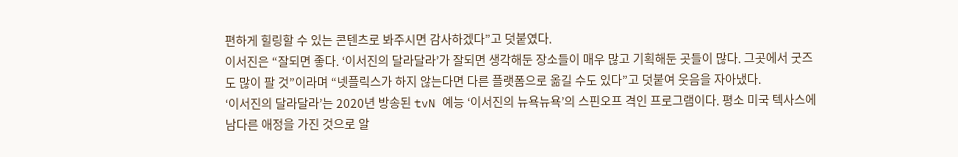편하게 힐링할 수 있는 콘텐츠로 봐주시면 감사하겠다”고 덧붙였다.
이서진은 “잘되면 좋다. ‘이서진의 달라달라’가 잘되면 생각해둔 장소들이 매우 많고 기획해둔 곳들이 많다. 그곳에서 굿즈도 많이 팔 것”이라며 “넷플릭스가 하지 않는다면 다른 플랫폼으로 옮길 수도 있다”고 덧붙여 웃음을 자아냈다.
‘이서진의 달라달라’는 2020년 방송된 tvN 예능 ‘이서진의 뉴욕뉴욕’의 스핀오프 격인 프로그램이다. 평소 미국 텍사스에 남다른 애정을 가진 것으로 알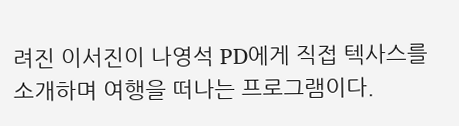려진 이서진이 나영석 PD에게 직접 텍사스를 소개하며 여행을 떠나는 프로그램이다.